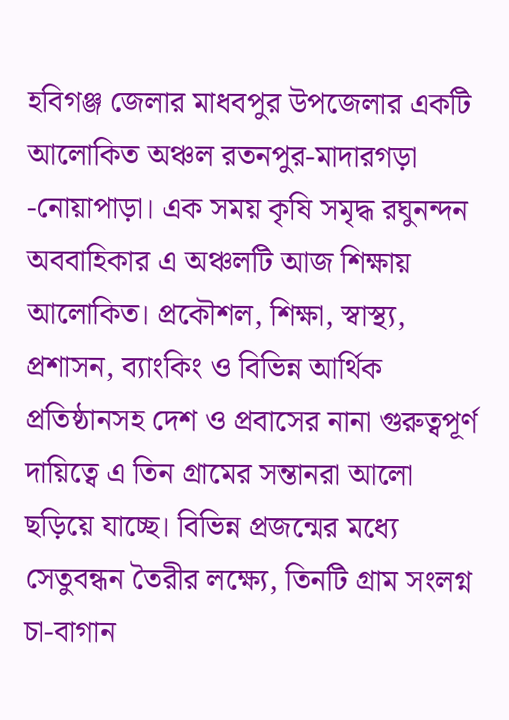হবিগঞ্জ জেলার মাধবপুর উপজেলার একটি আলোকিত অঞ্চল রতনপুর-মাদারগড়া -নোয়াপাড়া। এক সময় কৃষি সমৃদ্ধ রঘুনন্দন অববাহিকার এ অঞ্চলটি আজ শিক্ষায় আলোকিত। প্রকৌশল, শিক্ষা, স্বাস্থ্য, প্রশাসন, ব্যাংকিং ও বিভিন্ন আর্থিক প্রতিষ্ঠানসহ দেশ ও প্রবাসের নানা গুরুত্বপূর্ণ দায়িত্বে এ তিন গ্রামের সন্তানরা আলো ছড়িয়ে যাচ্ছে। বিভিন্ন প্রজন্মের মধ্যে সেতুবন্ধন তৈরীর লক্ষ্যে, তিনটি গ্রাম সংলগ্ন চা-বাগান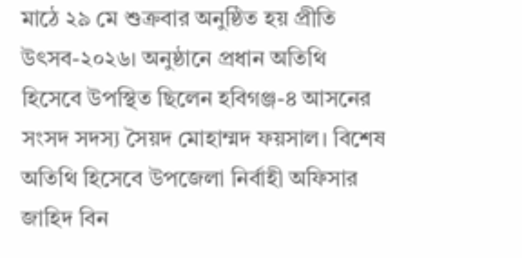মাঠে ২৯ মে শুক্রবার অনুষ্ঠিত হয় প্রীতি উৎসব-২০২৬। অনুষ্ঠানে প্রধান অতিথি হিসেবে উপস্থিত ছিলেন হবিগঞ্জ-৪ আসনের সংসদ সদস্য সৈয়দ মোহাম্মদ ফয়সাল। বিশেষ অতিথি হিসেবে উপজেলা নির্বাহী অফিসার জাহিদ বিন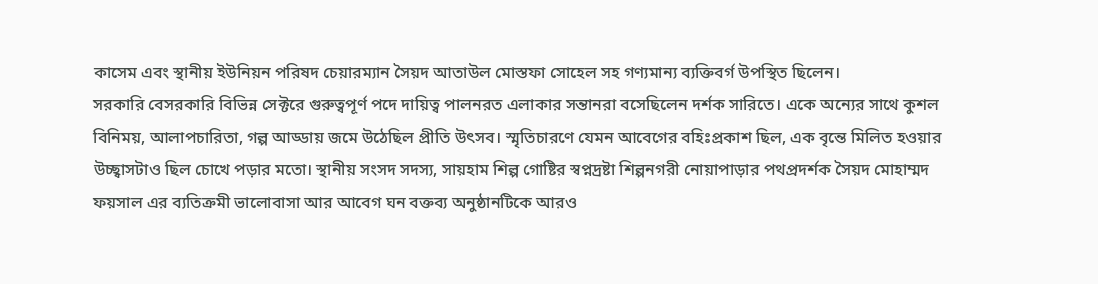কাসেম এবং স্থানীয় ইউনিয়ন পরিষদ চেয়ারম্যান সৈয়দ আতাউল মোস্তফা সোহেল সহ গণ্যমান্য ব্যক্তিবর্গ উপস্থিত ছিলেন।
সরকারি বেসরকারি বিভিন্ন সেক্টরে গুরুত্বপূর্ণ পদে দায়িত্ব পালনরত এলাকার সন্তানরা বসেছিলেন দর্শক সারিতে। একে অন্যের সাথে কুশল বিনিময়, আলাপচারিতা, গল্প আড্ডায় জমে উঠেছিল প্রীতি উৎসব। স্মৃতিচারণে যেমন আবেগের বহিঃপ্রকাশ ছিল, এক বৃন্তে মিলিত হওয়ার উচ্ছ্বাসটাও ছিল চোখে পড়ার মতো। স্থানীয় সংসদ সদস্য, সায়হাম শিল্প গোষ্টির স্বপ্নদ্রষ্টা শিল্পনগরী নোয়াপাড়ার পথপ্রদর্শক সৈয়দ মোহাম্মদ ফয়সাল এর ব্যতিক্রমী ভালোবাসা আর আবেগ ঘন বক্তব্য অনুষ্ঠানটিকে আরও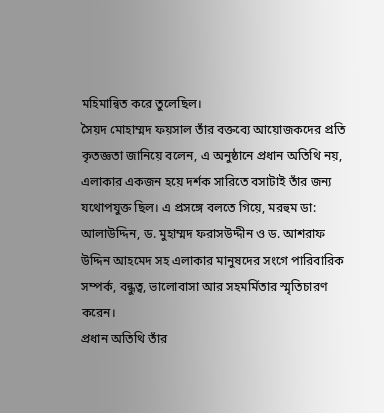মহিমান্বিত করে তুলেছিল।
সৈয়দ মোহাম্মদ ফয়সাল তাঁর বক্তব্যে আয়োজকদের প্রতি কৃতজ্ঞতা জানিয়ে বলেন, এ অনুষ্ঠানে প্রধান অতিথি নয়, এলাকার একজন হয়ে দর্শক সারিতে বসাটাই তাঁর জন্য যথোপযুক্ত ছিল। এ প্রসঙ্গে বলতে গিয়ে, মরহুম ডা: আলাউদ্দিন, ড. মুহাম্মদ ফরাসউদ্দীন ও ড. আশরাফ উদ্দিন আহমেদ সহ এলাকার মানুষদের সংগে পারিবারিক সম্পর্ক, বন্ধুত্ব, ভালোবাসা আর সহমর্মিতার স্মৃতিচারণ করেন।
প্রধান অতিথি তাঁর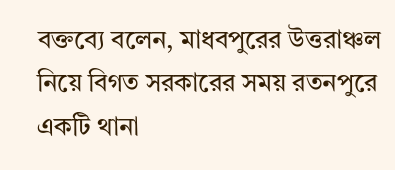বক্তব্যে বলেন, মাধবপুরের উত্তরাঞ্চল নিয়ে বিগত সরকারের সময় রতনপুরে একটি থানা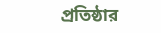প্রতিষ্ঠার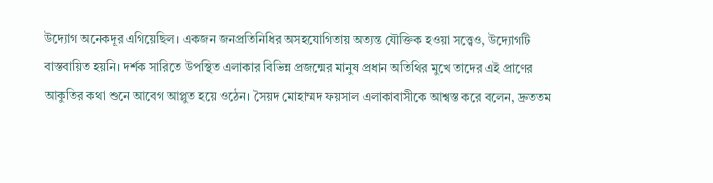উদ্যোগ অনেকদূর এগিয়েছিল। একজন জনপ্রতিনিধির অসহযোগিতায় অত্যন্ত যৌক্তিক হওয়া সত্ত্বেও, উদ্যোগটি বাস্তবায়িত হয়নি। দর্শক সারিতে উপস্থিত এলাকার বিভিন্ন প্রজন্মের মানুষ প্রধান অতিথির মুখে তাদের এই প্রাণের আকুতির কথা শুনে আবেগ আপ্লুত হয়ে ওঠেন। সৈয়দ মোহাম্মদ ফয়সাল এলাকাবাসীকে আশ্বস্ত করে বলেন, দ্রুততম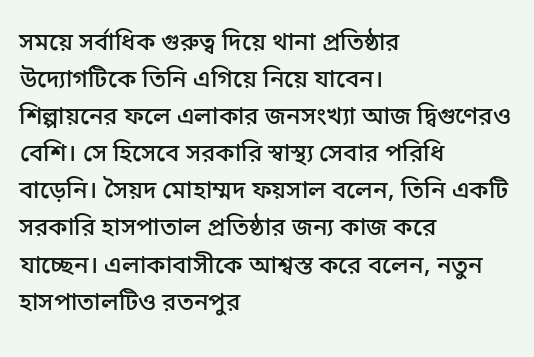সময়ে সর্বাধিক গুরুত্ব দিয়ে থানা প্রতিষ্ঠার উদ্যোগটিকে তিনি এগিয়ে নিয়ে যাবেন।
শিল্পায়নের ফলে এলাকার জনসংখ্যা আজ দ্বিগুণেরও বেশি। সে হিসেবে সরকারি স্বাস্থ্য সেবার পরিধি বাড়েনি। সৈয়দ মোহাম্মদ ফয়সাল বলেন, তিনি একটি সরকারি হাসপাতাল প্রতিষ্ঠার জন্য কাজ করে যাচ্ছেন। এলাকাবাসীকে আশ্বস্ত করে বলেন, নতুন হাসপাতালটিও রতনপুর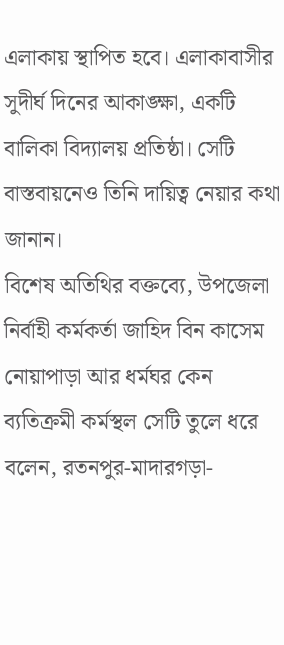এলাকায় স্থাপিত হবে। এলাকাবাসীর সুদীর্ঘ দিনের আকাঙ্ক্ষা, একটি বালিকা বিদ্যালয় প্রতিষ্ঠা। সেটি বাস্তবায়নেও তিনি দায়িত্ব নেয়ার কথা জানান।
বিশেষ অতিথির বক্তব্যে, উপজেলা নির্বাহী কর্মকর্তা জাহিদ বিন কাসেম নোয়াপাড়া আর ধর্মঘর কেন ব্যতিক্রমী কর্মস্থল সেটি তুলে ধরে বলেন, রতনপুর-মাদারগড়া-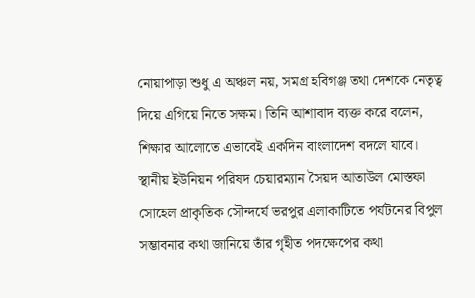নোয়াপাড়া শুধু এ অঞ্চল নয়, সমগ্র হবিগঞ্জ তথা দেশকে নেতৃত্ব দিয়ে এগিয়ে নিতে সক্ষম। তিনি আশাবাদ ব্যক্ত করে বলেন, শিক্ষার আলোতে এভাবেই একদিন বাংলাদেশ বদলে যাবে।
স্থানীয় ইউনিয়ন পরিষদ চেয়ারম্যান সৈয়দ আতাউল মোস্তফা সোহেল প্রাকৃতিক সৌন্দর্যে ভরপুর এলাকাটিতে পর্যটনের বিপুল সম্ভাবনার কথা জানিয়ে তাঁর গৃহীত পদক্ষেপের কথা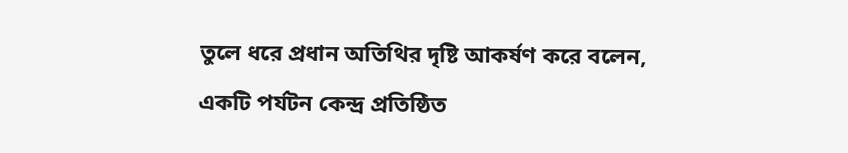তুলে ধরে প্রধান অতিথির দৃষ্টি আকর্ষণ করে বলেন, একটি পর্যটন কেন্দ্র প্রতিষ্ঠিত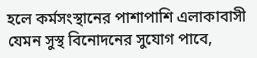হলে কর্মসংস্থানের পাশাপাশি এলাকাবাসী যেমন সুস্থ বিনোদনের সুযোগ পাবে,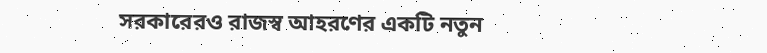সরকারেরও রাজস্ব আহরণের একটি নতুন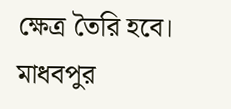ক্ষেত্র তৈরি হবে।
মাধবপুর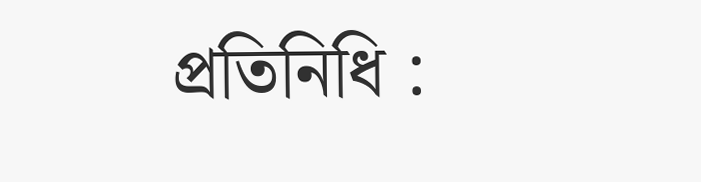প্রতিনিধি :